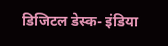डिजिटल डेस्क- इंडिया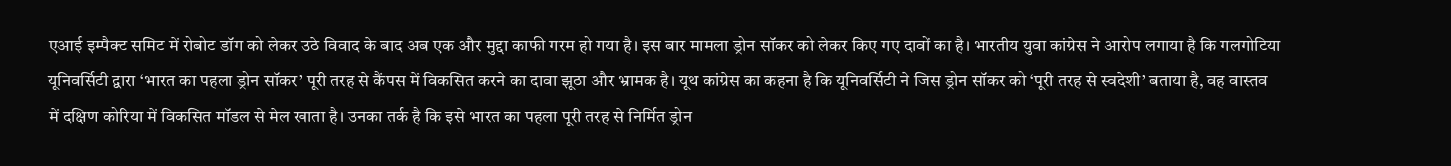एआई इम्पैक्ट समिट में रोबोट डॉग को लेकर उठे विवाद के बाद अब एक और मुद्दा काफी गरम हो गया है। इस बार मामला ड्रोन सॉकर को लेकर किए गए दावों का है। भारतीय युवा कांग्रेस ने आरोप लगाया है कि गलगोटिया यूनिवर्सिटी द्वारा ‘भारत का पहला ड्रोन सॉकर’ पूरी तरह से कैंपस में विकसित करने का दावा झूठा और भ्रामक है। यूथ कांग्रेस का कहना है कि यूनिवर्सिटी ने जिस ड्रोन सॉकर को ‘पूरी तरह से स्वदेशी’ बताया है, वह वास्तव में दक्षिण कोरिया में विकसित मॉडल से मेल खाता है। उनका तर्क है कि इसे भारत का पहला पूरी तरह से निर्मित ड्रोन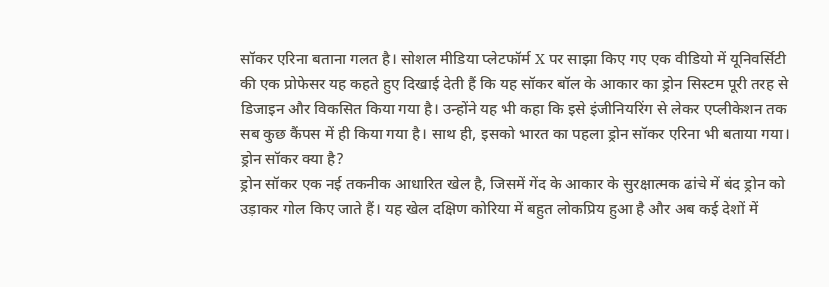सॉकर एरिना बताना गलत है। सोशल मीडिया प्लेटफॉर्म X पर साझा किए गए एक वीडियो में यूनिवर्सिटी की एक प्रोफेसर यह कहते हुए दिखाई देती हैं कि यह सॉकर बॉल के आकार का ड्रोन सिस्टम पूरी तरह से डिजाइन और विकसित किया गया है। उन्होंने यह भी कहा कि इसे इंजीनियरिंग से लेकर एप्लीकेशन तक सब कुछ कैंपस में ही किया गया है। साथ ही, इसको भारत का पहला ड्रोन सॉकर एरिना भी बताया गया।
ड्रोन सॉकर क्या है?
ड्रोन सॉकर एक नई तकनीक आधारित खेल है, जिसमें गेंद के आकार के सुरक्षात्मक ढांचे में बंद ड्रोन को उड़ाकर गोल किए जाते हैं। यह खेल दक्षिण कोरिया में बहुत लोकप्रिय हुआ है और अब कई देशों में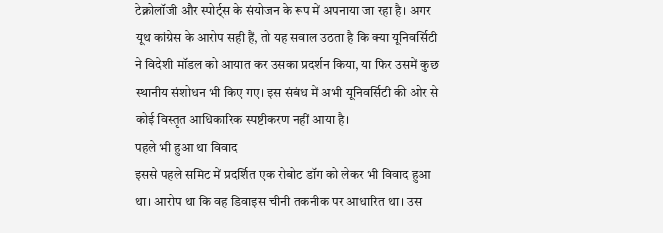टेक्नोलॉजी और स्पोर्ट्स के संयोजन के रूप में अपनाया जा रहा है। अगर यूथ कांग्रेस के आरोप सही हैं, तो यह सवाल उठता है कि क्या यूनिवर्सिटी ने विदेशी मॉडल को आयात कर उसका प्रदर्शन किया, या फिर उसमें कुछ स्थानीय संशोधन भी किए गए। इस संबंध में अभी यूनिवर्सिटी की ओर से कोई विस्तृत आधिकारिक स्पष्टीकरण नहीं आया है।
पहले भी हुआ था विवाद
इससे पहले समिट में प्रदर्शित एक रोबोट डॉग को लेकर भी विवाद हुआ था। आरोप था कि वह डिवाइस चीनी तकनीक पर आधारित था। उस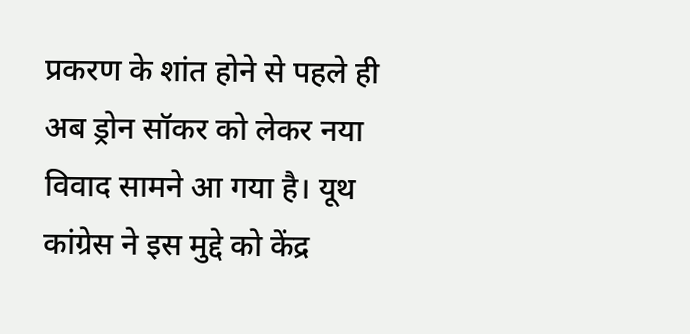प्रकरण के शांत होने से पहले ही अब ड्रोन सॉकर को लेकर नया विवाद सामने आ गया है। यूथ कांग्रेस ने इस मुद्दे को केंद्र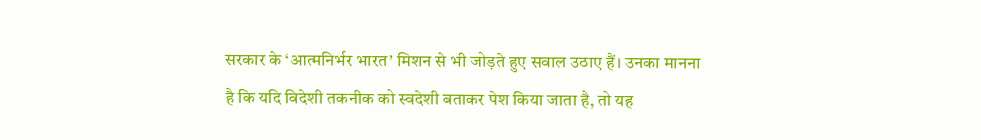सरकार के ‘आत्मनिर्भर भारत’ मिशन से भी जोड़ते हुए सवाल उठाए हैं। उनका मानना है कि यदि विदेशी तकनीक को स्वदेशी बताकर पेश किया जाता है, तो यह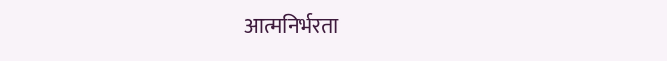आत्मनिर्भरता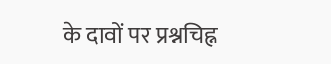के दावों पर प्रश्नचिह्न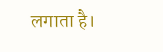लगाता है।